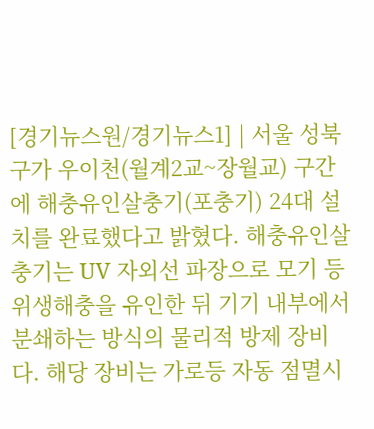[경기뉴스원/경기뉴스1] | 서울 성북구가 우이천(월계2교~장월교) 구간에 해충유인살충기(포충기) 24대 설치를 완료했다고 밝혔다. 해충유인살충기는 UV 자외선 파장으로 모기 등 위생해충을 유인한 뒤 기기 내부에서 분쇄하는 방식의 물리적 방제 장비다. 해당 장비는 가로등 자동 점멸시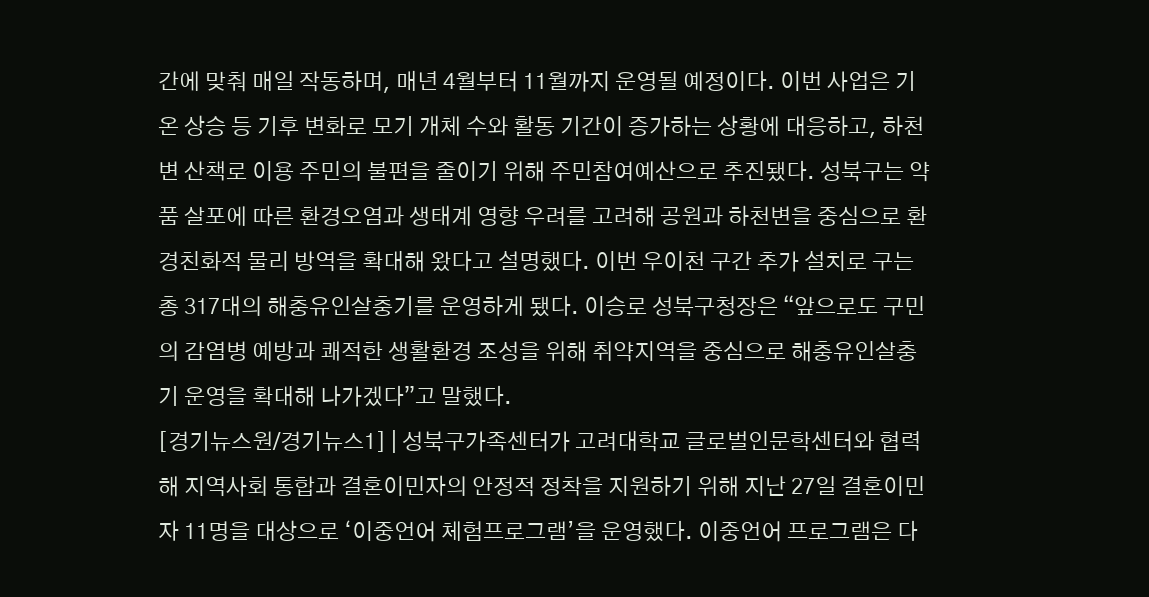간에 맞춰 매일 작동하며, 매년 4월부터 11월까지 운영될 예정이다. 이번 사업은 기온 상승 등 기후 변화로 모기 개체 수와 활동 기간이 증가하는 상황에 대응하고, 하천변 산책로 이용 주민의 불편을 줄이기 위해 주민참여예산으로 추진됐다. 성북구는 약품 살포에 따른 환경오염과 생태계 영향 우려를 고려해 공원과 하천변을 중심으로 환경친화적 물리 방역을 확대해 왔다고 설명했다. 이번 우이천 구간 추가 설치로 구는 총 317대의 해충유인살충기를 운영하게 됐다. 이승로 성북구청장은 “앞으로도 구민의 감염병 예방과 쾌적한 생활환경 조성을 위해 취약지역을 중심으로 해충유인살충기 운영을 확대해 나가겠다”고 말했다.
[경기뉴스원/경기뉴스1] | 성북구가족센터가 고려대학교 글로벌인문학센터와 협력해 지역사회 통합과 결혼이민자의 안정적 정착을 지원하기 위해 지난 27일 결혼이민자 11명을 대상으로 ‘이중언어 체험프로그램’을 운영했다. 이중언어 프로그램은 다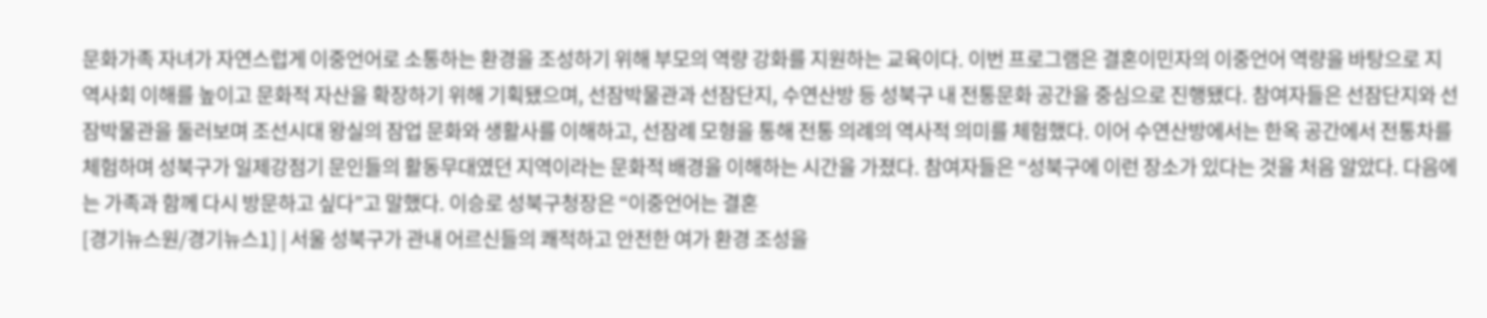문화가족 자녀가 자연스럽게 이중언어로 소통하는 환경을 조성하기 위해 부모의 역량 강화를 지원하는 교육이다. 이번 프로그램은 결혼이민자의 이중언어 역량을 바탕으로 지역사회 이해를 높이고 문화적 자산을 확장하기 위해 기획됐으며, 선잠박물관과 선잠단지, 수연산방 등 성북구 내 전통문화 공간을 중심으로 진행됐다. 참여자들은 선잠단지와 선잠박물관을 둘러보며 조선시대 왕실의 잠업 문화와 생활사를 이해하고, 선잠례 모형을 통해 전통 의례의 역사적 의미를 체험했다. 이어 수연산방에서는 한옥 공간에서 전통차를 체험하며 성북구가 일제강점기 문인들의 활동무대였던 지역이라는 문화적 배경을 이해하는 시간을 가졌다. 참여자들은 “성북구에 이런 장소가 있다는 것을 처음 알았다. 다음에는 가족과 함께 다시 방문하고 싶다”고 말했다. 이승로 성북구청장은 “이중언어는 결혼
[경기뉴스원/경기뉴스1] | 서울 성북구가 관내 어르신들의 쾌적하고 안전한 여가 환경 조성을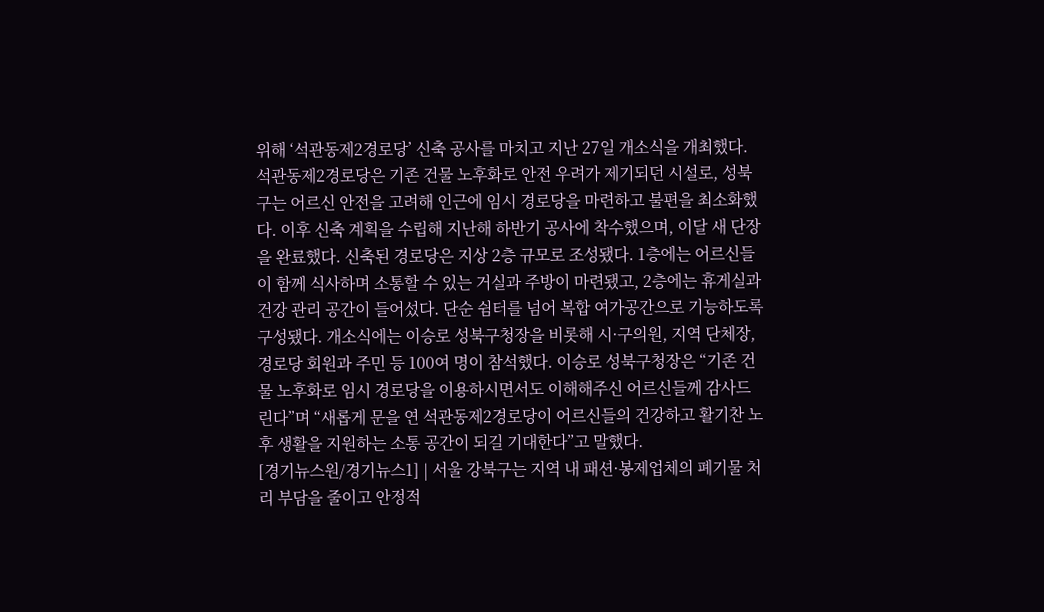위해 ‘석관동제2경로당’ 신축 공사를 마치고 지난 27일 개소식을 개최했다. 석관동제2경로당은 기존 건물 노후화로 안전 우려가 제기되던 시설로, 성북구는 어르신 안전을 고려해 인근에 임시 경로당을 마련하고 불편을 최소화했다. 이후 신축 계획을 수립해 지난해 하반기 공사에 착수했으며, 이달 새 단장을 완료했다. 신축된 경로당은 지상 2층 규모로 조성됐다. 1층에는 어르신들이 함께 식사하며 소통할 수 있는 거실과 주방이 마련됐고, 2층에는 휴게실과 건강 관리 공간이 들어섰다. 단순 쉼터를 넘어 복합 여가공간으로 기능하도록 구성됐다. 개소식에는 이승로 성북구청장을 비롯해 시·구의원, 지역 단체장, 경로당 회원과 주민 등 100여 명이 참석했다. 이승로 성북구청장은 “기존 건물 노후화로 임시 경로당을 이용하시면서도 이해해주신 어르신들께 감사드린다”며 “새롭게 문을 연 석관동제2경로당이 어르신들의 건강하고 활기찬 노후 생활을 지원하는 소통 공간이 되길 기대한다”고 말했다.
[경기뉴스원/경기뉴스1] | 서울 강북구는 지역 내 패션·봉제업체의 폐기물 처리 부담을 줄이고 안정적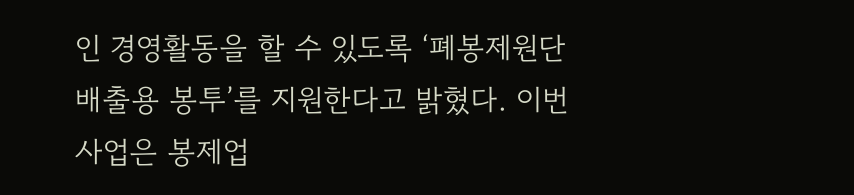인 경영활동을 할 수 있도록 ‘폐봉제원단 배출용 봉투’를 지원한다고 밝혔다. 이번 사업은 봉제업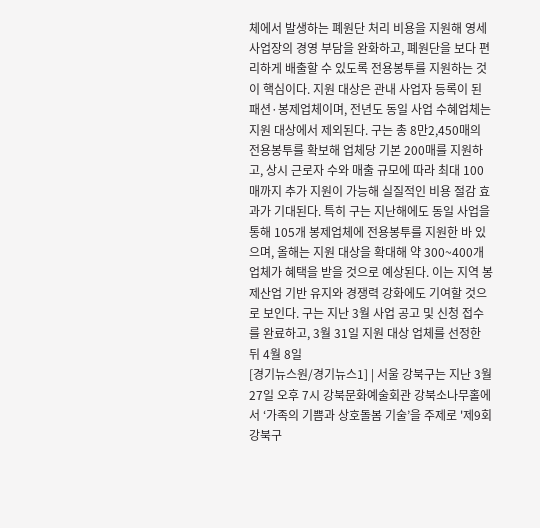체에서 발생하는 폐원단 처리 비용을 지원해 영세 사업장의 경영 부담을 완화하고, 폐원단을 보다 편리하게 배출할 수 있도록 전용봉투를 지원하는 것이 핵심이다. 지원 대상은 관내 사업자 등록이 된 패션·봉제업체이며, 전년도 동일 사업 수혜업체는 지원 대상에서 제외된다. 구는 총 8만2,450매의 전용봉투를 확보해 업체당 기본 200매를 지원하고, 상시 근로자 수와 매출 규모에 따라 최대 100매까지 추가 지원이 가능해 실질적인 비용 절감 효과가 기대된다. 특히 구는 지난해에도 동일 사업을 통해 105개 봉제업체에 전용봉투를 지원한 바 있으며, 올해는 지원 대상을 확대해 약 300~400개 업체가 혜택을 받을 것으로 예상된다. 이는 지역 봉제산업 기반 유지와 경쟁력 강화에도 기여할 것으로 보인다. 구는 지난 3월 사업 공고 및 신청 접수를 완료하고, 3월 31일 지원 대상 업체를 선정한 뒤 4월 8일
[경기뉴스원/경기뉴스1] | 서울 강북구는 지난 3월 27일 오후 7시 강북문화예술회관 강북소나무홀에서 ‘가족의 기쁨과 상호돌봄 기술’을 주제로 '제9회 강북구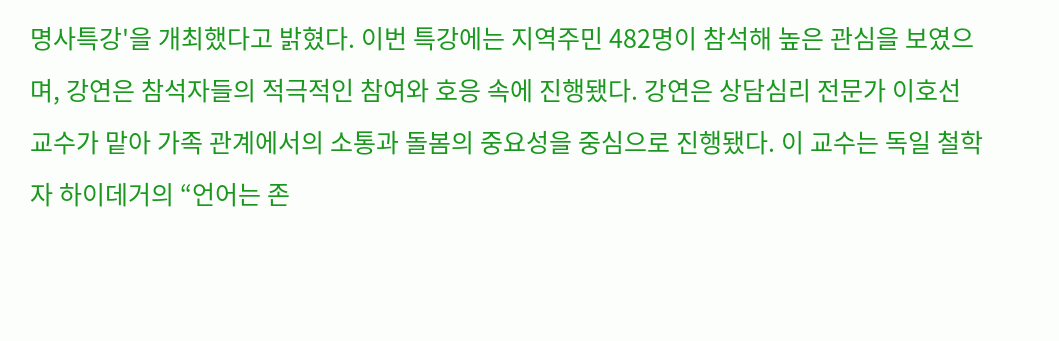명사특강'을 개최했다고 밝혔다. 이번 특강에는 지역주민 482명이 참석해 높은 관심을 보였으며, 강연은 참석자들의 적극적인 참여와 호응 속에 진행됐다. 강연은 상담심리 전문가 이호선 교수가 맡아 가족 관계에서의 소통과 돌봄의 중요성을 중심으로 진행됐다. 이 교수는 독일 철학자 하이데거의 “언어는 존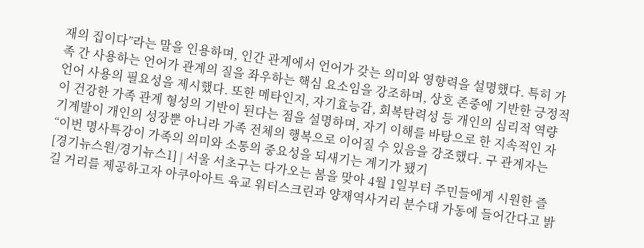재의 집이다”라는 말을 인용하며, 인간 관계에서 언어가 갖는 의미와 영향력을 설명했다. 특히 가족 간 사용하는 언어가 관계의 질을 좌우하는 핵심 요소임을 강조하며, 상호 존중에 기반한 긍정적 언어 사용의 필요성을 제시했다. 또한 메타인지, 자기효능감, 회복탄력성 등 개인의 심리적 역량이 건강한 가족 관계 형성의 기반이 된다는 점을 설명하며, 자기 이해를 바탕으로 한 지속적인 자기계발이 개인의 성장뿐 아니라 가족 전체의 행복으로 이어질 수 있음을 강조했다. 구 관계자는 “이번 명사특강이 가족의 의미와 소통의 중요성을 되새기는 계기가 됐기
[경기뉴스원/경기뉴스1] | 서울 서초구는 다가오는 봄을 맞아 4월 1일부터 주민들에게 시원한 즐길 거리를 제공하고자 아쿠아아트 육교 워터스크린과 양재역사거리 분수대 가동에 들어간다고 밝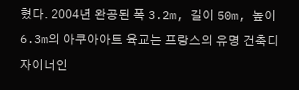혔다. 2004년 완공된 폭 3.2m, 길이 50m, 높이 6.3m의 아쿠아아트 육교는 프랑스의 유명 건축디자이너인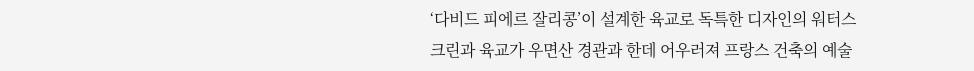‘다비드 피에르 잘리콩’이 설계한 육교로 독특한 디자인의 워터스크린과 육교가 우면산 경관과 한데 어우러져 프랑스 건축의 예술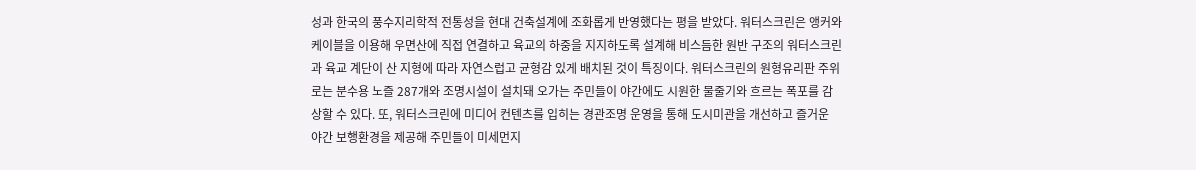성과 한국의 풍수지리학적 전통성을 현대 건축설계에 조화롭게 반영했다는 평을 받았다. 워터스크린은 앵커와 케이블을 이용해 우면산에 직접 연결하고 육교의 하중을 지지하도록 설계해 비스듬한 원반 구조의 워터스크린과 육교 계단이 산 지형에 따라 자연스럽고 균형감 있게 배치된 것이 특징이다. 워터스크린의 원형유리판 주위로는 분수용 노즐 287개와 조명시설이 설치돼 오가는 주민들이 야간에도 시원한 물줄기와 흐르는 폭포를 감상할 수 있다. 또, 워터스크린에 미디어 컨텐츠를 입히는 경관조명 운영을 통해 도시미관을 개선하고 즐거운 야간 보행환경을 제공해 주민들이 미세먼지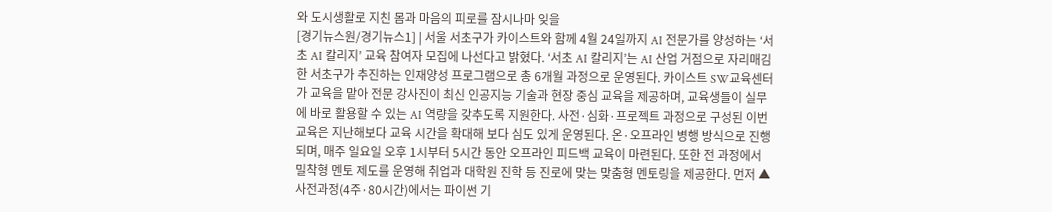와 도시생활로 지친 몸과 마음의 피로를 잠시나마 잊을
[경기뉴스원/경기뉴스1] | 서울 서초구가 카이스트와 함께 4월 24일까지 AI 전문가를 양성하는 ‘서초 AI 칼리지’ 교육 참여자 모집에 나선다고 밝혔다. ‘서초 AI 칼리지’는 AI 산업 거점으로 자리매김한 서초구가 추진하는 인재양성 프로그램으로 총 6개월 과정으로 운영된다. 카이스트 SW교육센터가 교육을 맡아 전문 강사진이 최신 인공지능 기술과 현장 중심 교육을 제공하며, 교육생들이 실무에 바로 활용할 수 있는 AI 역량을 갖추도록 지원한다. 사전·심화·프로젝트 과정으로 구성된 이번 교육은 지난해보다 교육 시간을 확대해 보다 심도 있게 운영된다. 온·오프라인 병행 방식으로 진행되며, 매주 일요일 오후 1시부터 5시간 동안 오프라인 피드백 교육이 마련된다. 또한 전 과정에서 밀착형 멘토 제도를 운영해 취업과 대학원 진학 등 진로에 맞는 맞춤형 멘토링을 제공한다. 먼저 ▲사전과정(4주·80시간)에서는 파이썬 기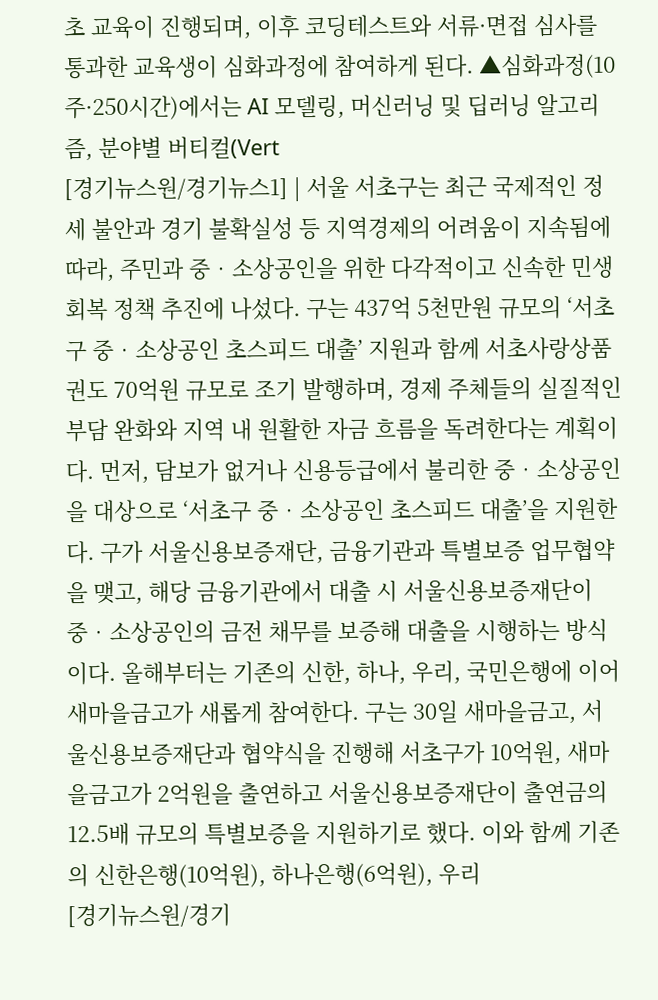초 교육이 진행되며, 이후 코딩테스트와 서류·면접 심사를 통과한 교육생이 심화과정에 참여하게 된다. ▲심화과정(10주·250시간)에서는 AI 모델링, 머신러닝 및 딥러닝 알고리즘, 분야별 버티컬(Vert
[경기뉴스원/경기뉴스1] | 서울 서초구는 최근 국제적인 정세 불안과 경기 불확실성 등 지역경제의 어려움이 지속됨에 따라, 주민과 중‧소상공인을 위한 다각적이고 신속한 민생회복 정책 추진에 나섰다. 구는 437억 5천만원 규모의 ‘서초구 중‧소상공인 초스피드 대출’ 지원과 함께 서초사랑상품권도 70억원 규모로 조기 발행하며, 경제 주체들의 실질적인 부담 완화와 지역 내 원활한 자금 흐름을 독려한다는 계획이다. 먼저, 담보가 없거나 신용등급에서 불리한 중‧소상공인을 대상으로 ‘서초구 중‧소상공인 초스피드 대출’을 지원한다. 구가 서울신용보증재단, 금융기관과 특별보증 업무협약을 맺고, 해당 금융기관에서 대출 시 서울신용보증재단이 중‧소상공인의 금전 채무를 보증해 대출을 시행하는 방식이다. 올해부터는 기존의 신한, 하나, 우리, 국민은행에 이어 새마을금고가 새롭게 참여한다. 구는 30일 새마을금고, 서울신용보증재단과 협약식을 진행해 서초구가 10억원, 새마을금고가 2억원을 출연하고 서울신용보증재단이 출연금의 12.5배 규모의 특별보증을 지원하기로 했다. 이와 함께 기존의 신한은행(10억원), 하나은행(6억원), 우리
[경기뉴스원/경기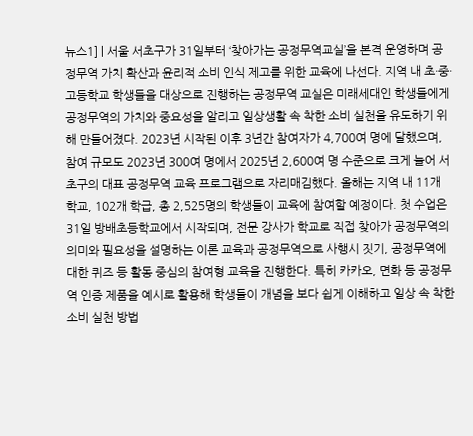뉴스1] | 서울 서초구가 31일부터 ‘찾아가는 공정무역교실’을 본격 운영하며 공정무역 가치 확산과 윤리적 소비 인식 제고를 위한 교육에 나선다. 지역 내 초·중·고등학교 학생들을 대상으로 진행하는 공정무역 교실은 미래세대인 학생들에게 공정무역의 가치와 중요성을 알리고 일상생활 속 착한 소비 실천을 유도하기 위해 만들어졌다. 2023년 시작된 이후 3년간 참여자가 4,700여 명에 달했으며, 참여 규모도 2023년 300여 명에서 2025년 2,600여 명 수준으로 크게 늘어 서초구의 대표 공정무역 교육 프로그램으로 자리매김했다. 올해는 지역 내 11개 학교, 102개 학급, 총 2,525명의 학생들이 교육에 참여할 예정이다. 첫 수업은 31일 방배초등학교에서 시작되며, 전문 강사가 학교로 직접 찾아가 공정무역의 의미와 필요성을 설명하는 이론 교육과 공정무역으로 사행시 짓기, 공정무역에 대한 퀴즈 등 활동 중심의 참여형 교육을 진행한다. 특히 카카오, 면화 등 공정무역 인증 제품을 예시로 활용해 학생들이 개념을 보다 쉽게 이해하고 일상 속 착한 소비 실천 방법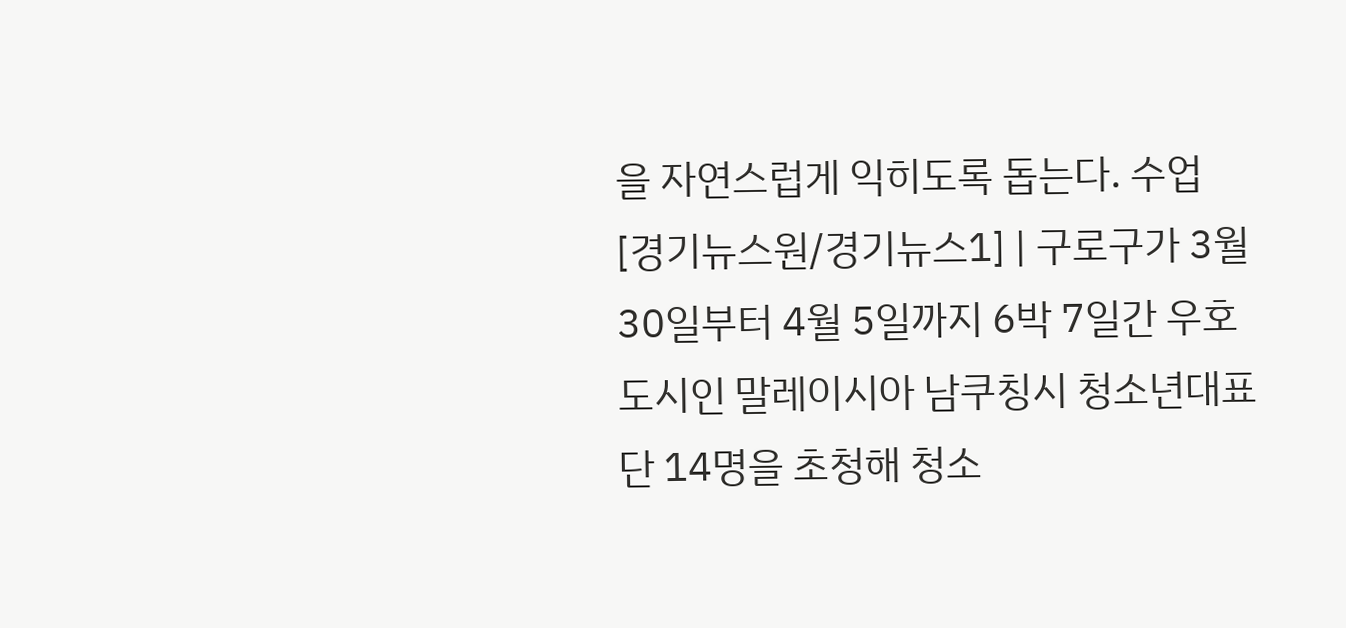을 자연스럽게 익히도록 돕는다. 수업
[경기뉴스원/경기뉴스1] | 구로구가 3월 30일부터 4월 5일까지 6박 7일간 우호도시인 말레이시아 남쿠칭시 청소년대표단 14명을 초청해 청소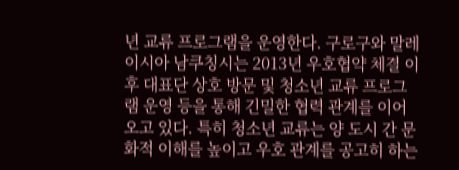년 교류 프로그램을 운영한다. 구로구와 말레이시아 남쿠칭시는 2013년 우호협약 체결 이후 대표단 상호 방문 및 청소년 교류 프로그램 운영 등을 통해 긴밀한 협력 관계를 이어오고 있다. 특히 청소년 교류는 양 도시 간 문화적 이해를 높이고 우호 관계를 공고히 하는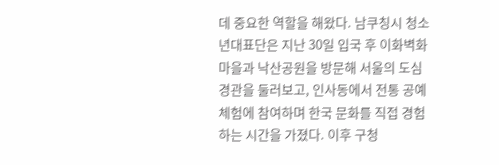데 중요한 역할을 해왔다. 남쿠칭시 청소년대표단은 지난 30일 입국 후 이화벽화마을과 낙산공원을 방문해 서울의 도심 경관을 둘러보고, 인사동에서 전통 공예 체험에 참여하며 한국 문화를 직접 경험하는 시간을 가졌다. 이후 구청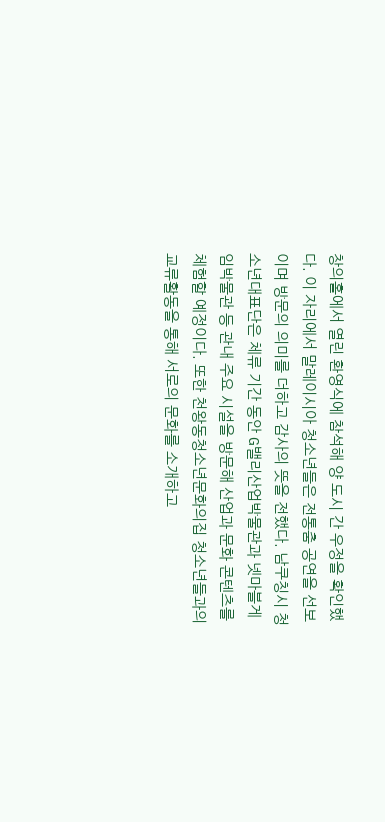창의홀에서 열린 환영식에 참석해 양 도시 간 우정을 확인했다. 이 자리에서 말레이시아 청소년들은 전통춤 공연을 선보이며 방문의 의미를 더하고 감사의 뜻을 전했다. 남쿠칭시 청소년대표단은 체류 기간 동안 G밸리산업박물관과 넷마블게임박물관 등 관내 주요 시설을 방문해 산업과 문화 콘텐츠를 체험할 예정이다. 또한 천왕동청소년문화의집 청소년들과의 교류활동을 통해 서로의 문화를 소개하고